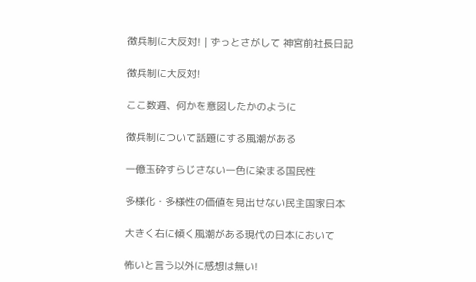徴兵制に大反対! | ずっとさがして 神宮前社長日記

徴兵制に大反対!

ここ数週、何かを意図したかのように

徴兵制について話題にする風潮がある

一億玉砕すらじさない一色に染まる国民性

多様化・多様性の価値を見出せない民主国家日本

大きく右に傾く風潮がある現代の日本において

怖いと言う以外に感想は無い!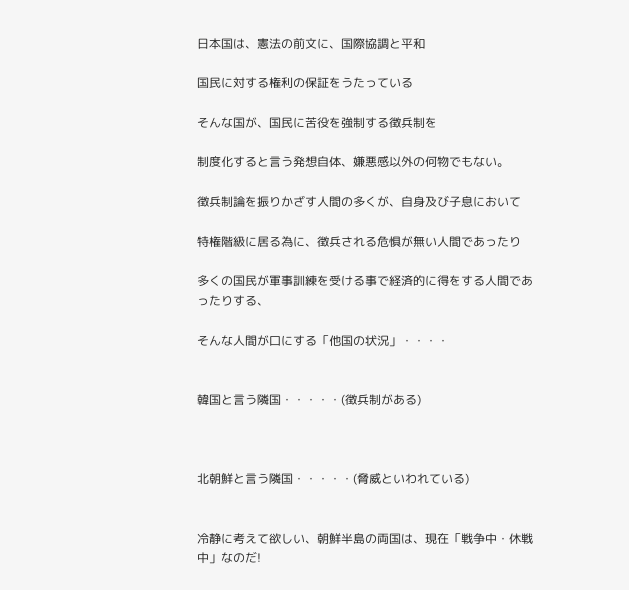日本国は、憲法の前文に、国際協調と平和

国民に対する権利の保証をうたっている

そんな国が、国民に苦役を強制する徴兵制を

制度化すると言う発想自体、嫌悪感以外の何物でもない。

徴兵制論を振りかざす人間の多くが、自身及び子息において

特権階級に居る為に、徴兵される危惧が無い人間であったり

多くの国民が軍事訓練を受ける事で経済的に得をする人間であったりする、

そんな人間が口にする「他国の状況」・・・・


韓国と言う隣国・・・・・(徴兵制がある)



北朝鮮と言う隣国・・・・・(脅威といわれている)


冷静に考えて欲しい、朝鮮半島の両国は、現在「戦争中・休戦中」なのだ!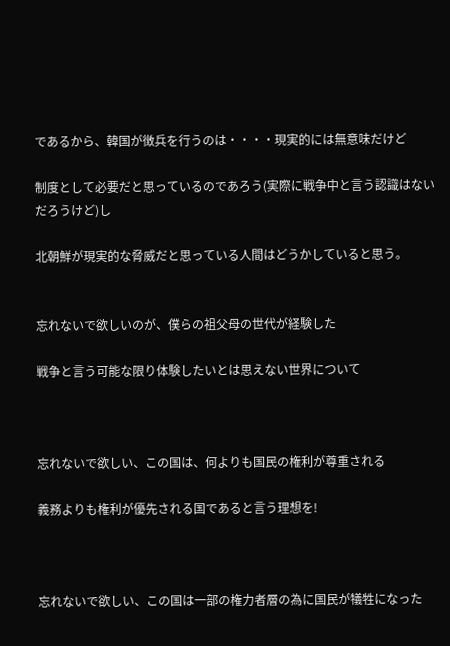であるから、韓国が徴兵を行うのは・・・・現実的には無意味だけど

制度として必要だと思っているのであろう(実際に戦争中と言う認識はないだろうけど)し

北朝鮮が現実的な脅威だと思っている人間はどうかしていると思う。


忘れないで欲しいのが、僕らの祖父母の世代が経験した

戦争と言う可能な限り体験したいとは思えない世界について



忘れないで欲しい、この国は、何よりも国民の権利が尊重される

義務よりも権利が優先される国であると言う理想を!



忘れないで欲しい、この国は一部の権力者層の為に国民が犠牲になった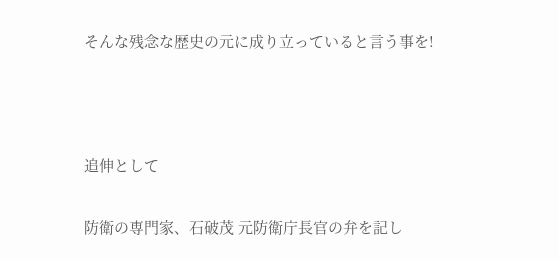そんな残念な歴史の元に成り立っていると言う事を!



追伸として

防衛の専門家、石破茂 元防衛庁長官の弁を記し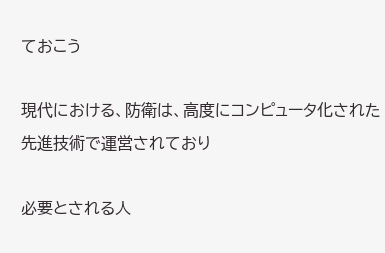ておこう

現代における、防衛は、高度にコンピュータ化された先進技術で運営されており

必要とされる人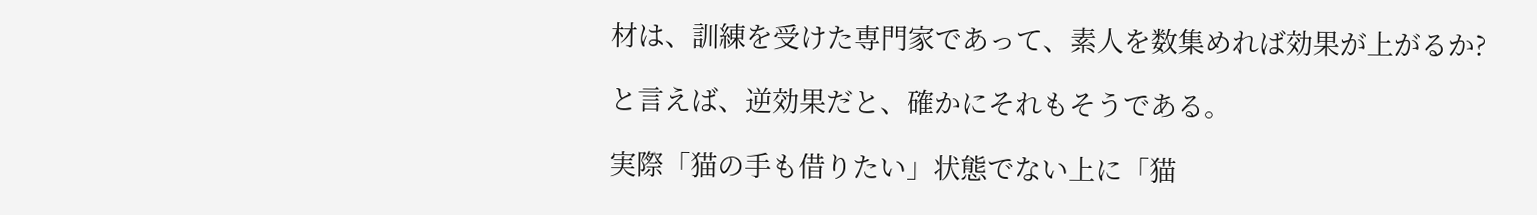材は、訓練を受けた専門家であって、素人を数集めれば効果が上がるか?

と言えば、逆効果だと、確かにそれもそうである。

実際「猫の手も借りたい」状態でない上に「猫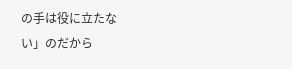の手は役に立たない」のだから